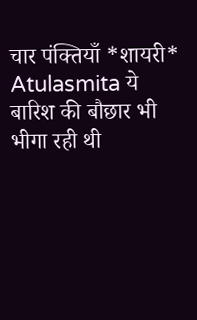चार पंक्तियाँ *शायरी* Atulasmita ये बारिश की बौछार भी भीगा रही थी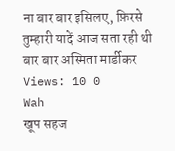ना बार बार इसिलए, फ़िरसे तुम्हारी यादें आज सता रही थी बार बार अस्मिता मार्डीकर Views: 10 0
Wah
खूप सहज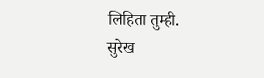लिहिता तुम्ही.
सुरेख